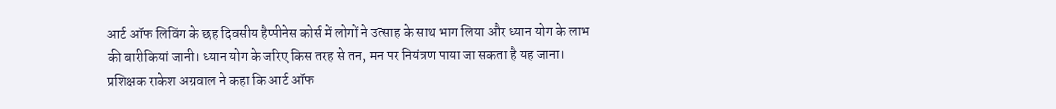आर्ट ऑफ लिविंग के छह दिवसीय हैप्पीनेस कोर्स में लोगों ने उत्साह के साथ भाग लिया और ध्यान योग के लाभ की बारीकियां जानी। ध्यान योग के जरिए किस तरह से तन, मन पर नियंत्रण पाया जा सकता है यह जाना।
प्रशिक्षक राकेश अग्रवाल ने कहा कि आर्ट ऑफ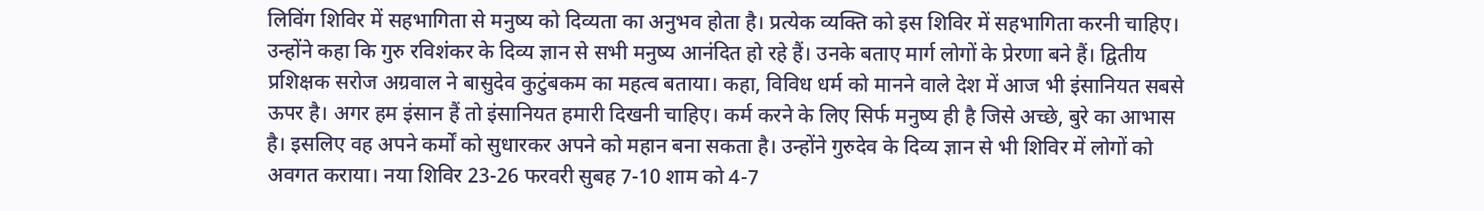लिविंग शिविर में सहभागिता से मनुष्य को दिव्यता का अनुभव होता है। प्रत्येक व्यक्ति को इस शिविर में सहभागिता करनी चाहिए। उन्होंने कहा कि गुरु रविशंकर के दिव्य ज्ञान से सभी मनुष्य आनंदित हो रहे हैं। उनके बताए मार्ग लोगों के प्रेरणा बने हैं। द्वितीय प्रशिक्षक सरोज अग्रवाल ने बासुदेव कुटुंबकम का महत्व बताया। कहा, विविध धर्म को मानने वाले देश में आज भी इंसानियत सबसे ऊपर है। अगर हम इंसान हैं तो इंसानियत हमारी दिखनी चाहिए। कर्म करने के लिए सिर्फ मनुष्य ही है जिसे अच्छे, बुरे का आभास है। इसलिए वह अपने कर्मों को सुधारकर अपने को महान बना सकता है। उन्होंने गुरुदेव के दिव्य ज्ञान से भी शिविर में लोगों को अवगत कराया। नया शिविर 23-26 फरवरी सुबह 7-10 शाम को 4-7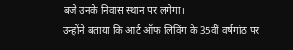बजे उनके निवास स्थान पर लगेगा।
उन्होंने बताया कि आर्ट ऑफ लिविंग के 35वीं वर्षगांठ पर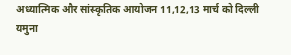अध्यात्मिक और सांस्कृतिक आयोजन 11,12,13 मार्च को दिल्ली यमुना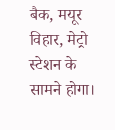बैक, मयूर विहार, मेट्रो स्टेशन के सामने होगा।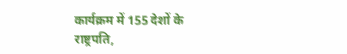कार्यक्रम में 155 देशों के राष्ट्रपति,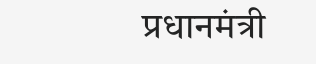प्रधानमंत्री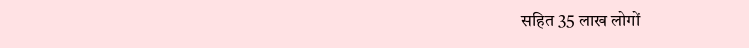सहित 35 लाख लोगों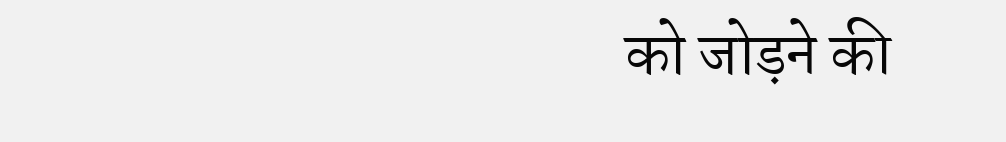को जोड़ने की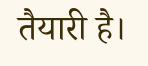तैयारी है।